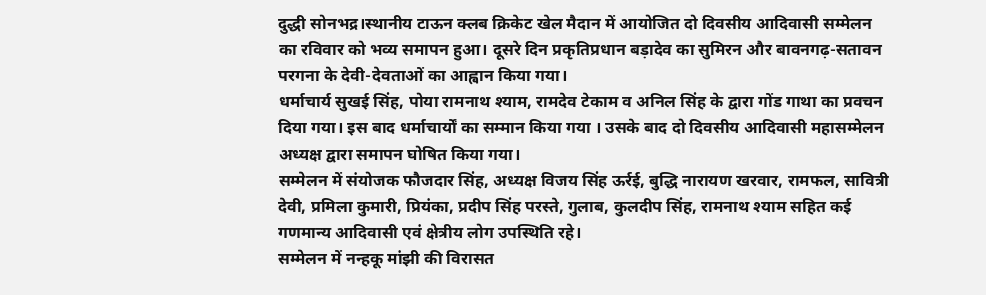दुद्धी सोनभद्र।स्थानीय टाऊन क्लब क्रिकेट खेल मैदान में आयोजित दो दिवसीय आदिवासी सम्मेलन का रविवार को भव्य समापन हुआ। दूसरे दिन प्रकृतिप्रधान बड़ादेव का सुमिरन और बावनगढ़-सतावन परगना के देवी-देवताओं का आह्वान किया गया।
धर्माचार्य सुखई सिंह, पोया रामनाथ श्याम, रामदेव टेकाम व अनिल सिंह के द्वारा गोंड गाथा का प्रवचन दिया गया। इस बाद धर्माचार्यों का सम्मान किया गया । उसके बाद दो दिवसीय आदिवासी महासम्मेलन अध्यक्ष द्वारा समापन घोषित किया गया।
सम्मेलन में संयोजक फौजदार सिंह, अध्यक्ष विजय सिंह ऊर्रई, बुद्धि नारायण खरवार, रामफल, सावित्री देवी, प्रमिला कुमारी, प्रियंका, प्रदीप सिंह परस्ते, गुलाब, कुलदीप सिंह, रामनाथ श्याम सहित कई गणमान्य आदिवासी एवं क्षेत्रीय लोग उपस्थिति रहे।
सम्मेलन में नन्हकू मांझी की विरासत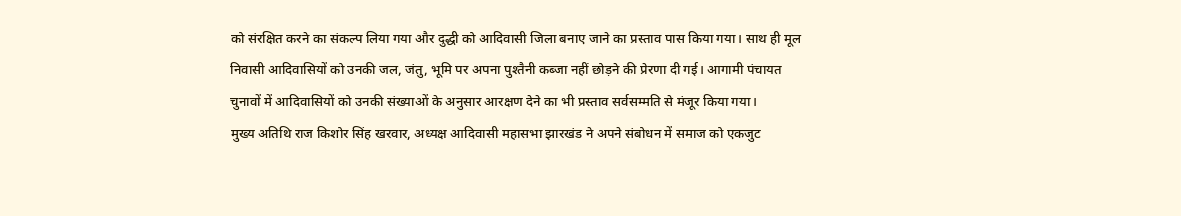को संरक्षित करने का संकल्प लिया गया और दुद्धी को आदिवासी जिला बनाए जाने का प्रस्ताव पास किया गया। साथ ही मूल निवासी आदिवासियों को उनकी जल, जंतु, भूमि पर अपना पुश्तैनी कब्जा नहीं छोड़ने की प्रेरणा दी गई। आगामी पंचायत चुनावों में आदिवासियों को उनकी संख्याओं के अनुसार आरक्षण देने का भी प्रस्ताव सर्वसम्मति से मंजूर किया गया।
मुख्य अतिथि राज किशोर सिंह खरवार, अध्यक्ष आदिवासी महासभा झारखंड ने अपने संबोधन में समाज को एकजुट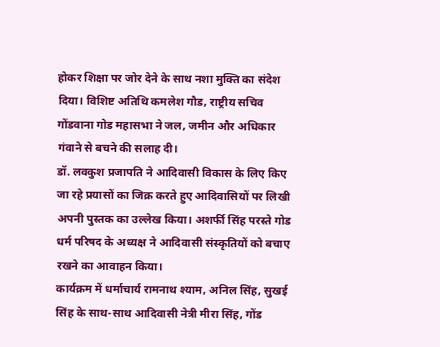होकर शिक्षा पर जोर देने के साथ नशा मुक्ति का संदेश दिया। विशिष्ट अतिथि कमलेश गौड, राष्ट्रीय सचिव गोंडवाना गोड महासभा ने जल, जमीन और अधिकार गंवाने से बचने की सलाह दी।
डॉ. लवकुश प्रजापति ने आदिवासी विकास के लिए किए जा रहे प्रयासों का जिक्र करते हुए आदिवासियों पर लिखी अपनी पुस्तक का उल्लेख किया। अशर्फी सिंह परस्ते गोड धर्म परिषद के अध्यक्ष ने आदिवासी संस्कृतियों को बचाए रखने का आवाहन किया।
कार्यक्रम में धर्माचार्य रामनाथ श्याम, अनिल सिंह, सुखई सिंह के साथ-साथ आदिवासी नेत्री मीरा सिंह, गोंड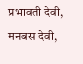प्रभावती देवी, मनबस देवी,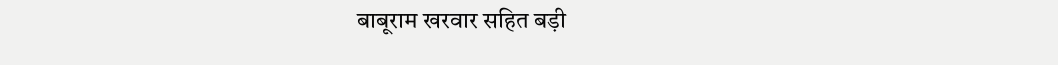बाबूराम खरवार सहित बड़ी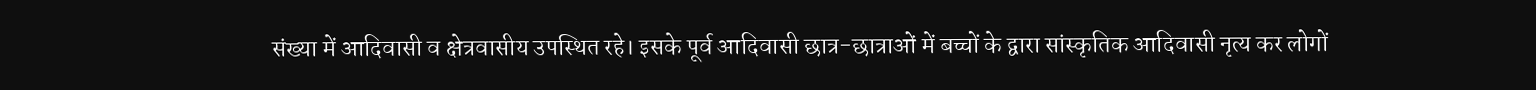संख्या में आदिवासी व क्षेत्रवासीय उपस्थित रहे। इसके पूर्व आदिवासी छात्र-छात्राओं में बच्चों के द्वारा सांस्कृतिक आदिवासी नृत्य कर लोगों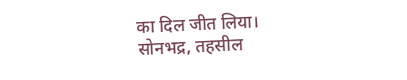का दिल जीत लिया।
सोनभद्र, तहसील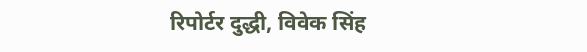रिपोर्टर दुद्धी, विवेक सिंह